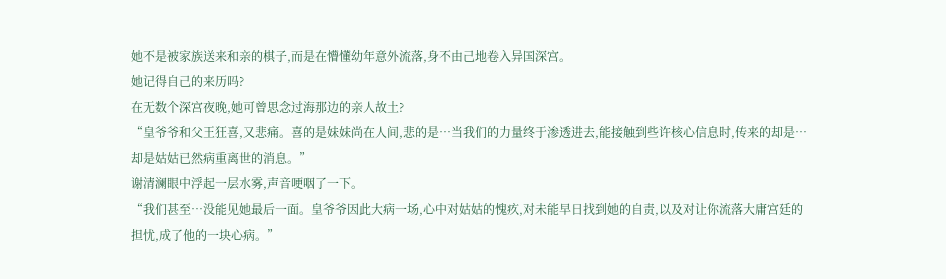她不是被家族送来和亲的棋子,而是在懵懂幼年意外流落,身不由己地卷入异国深宫。
她记得自己的来历吗?
在无数个深宫夜晚,她可曾思念过海那边的亲人故土?
“皇爷爷和父王狂喜,又悲痛。喜的是妹妹尚在人间,悲的是…当我们的力量终于渗透进去,能接触到些许核心信息时,传来的却是…却是姑姑已然病重离世的消息。”
谢清澜眼中浮起一层水雾,声音哽咽了一下。
“我们甚至…没能见她最后一面。皇爷爷因此大病一场,心中对姑姑的愧疚,对未能早日找到她的自责,以及对让你流落大庸宫廷的担忧,成了他的一块心病。”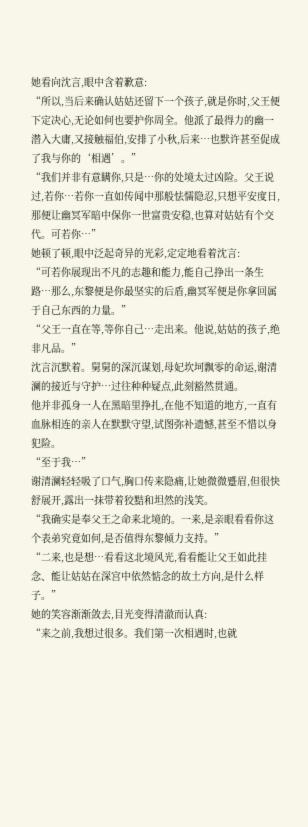她看向沈言,眼中含着歉意:
“所以,当后来确认姑姑还留下一个孩子,就是你时,父王便下定决心,无论如何也要护你周全。他派了最得力的幽一潜入大庸,又接触福伯,安排了小秋,后来…也默许甚至促成了我与你的‘相遇’。”
“我们并非有意瞒你,只是…你的处境太过凶险。父王说过,若你…若你一直如传闻中那般怯懦隐忍,只想平安度日,那便让幽冥军暗中保你一世富贵安稳,也算对姑姑有个交代。可若你…”
她顿了顿,眼中泛起奇异的光彩,定定地看着沈言:
“可若你展现出不凡的志趣和能力,能自己挣出一条生路…那么,东黎便是你最坚实的后盾,幽冥军便是你拿回属于自己东西的力量。”
“父王一直在等,等你自己…走出来。他说,姑姑的孩子,绝非凡品。”
沈言沉默着。舅舅的深沉谋划,母妃坎坷飘零的命运,谢清澜的接近与守护…过往种种疑点,此刻豁然贯通。
他并非孤身一人在黑暗里挣扎,在他不知道的地方,一直有血脉相连的亲人在默默守望,试图弥补遗憾,甚至不惜以身犯险。
“至于我…”
谢清澜轻轻吸了口气,胸口传来隐痛,让她微微蹙眉,但很快舒展开,露出一抹带着狡黠和坦然的浅笑。
“我确实是奉父王之命来北境的。一来,是亲眼看看你这个表弟究竟如何,是否值得东黎倾力支持。”
“二来,也是想…看看这北境风光,看看能让父王如此挂念、能让姑姑在深宫中依然惦念的故土方向,是什么样子。”
她的笑容渐渐敛去,目光变得清澈而认真:
“来之前,我想过很多。我们第一次相遇时,也就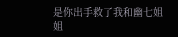是你出手救了我和幽七姐姐